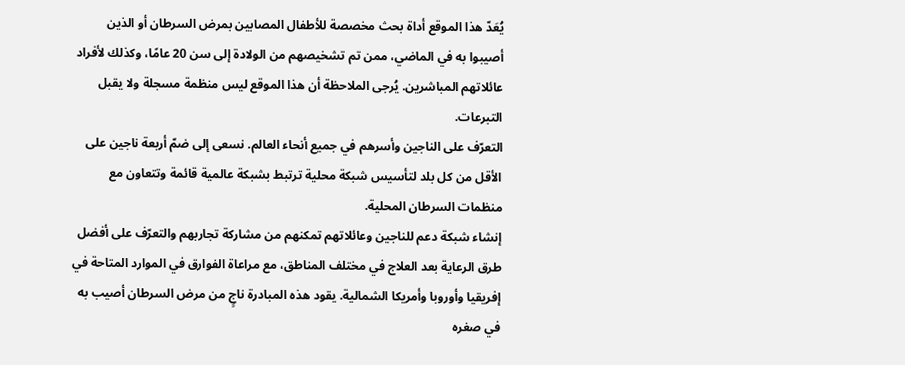يُعَدّ هذا الموقع أداة بحث مخصصة للأطفال المصابين بمرض السرطان أو الذين أصيبوا به في الماضي، ممن تم تشخيصهم من الولادة إلى سن 20 عامًا، وكذلك لأفراد عائلاتهم المباشرين. يُرجى الملاحظة أن هذا الموقع ليس منظمة مسجلة ولا يقبل التبرعات.
التعرّف على الناجين وأسرهم في جميع أنحاء العالم. نسعى إلى ضمّ أربعة ناجين على الأقل من كل بلد لتأسيس شبكة محلية ترتبط بشبكة عالمية قائمة وتتعاون مع منظمات السرطان المحلية.
إنشاء شبكة دعم للناجين وعائلاتهم تمكنهم من مشاركة تجاربهم والتعرّف على أفضل طرق الرعاية بعد العلاج في مختلف المناطق، مع مراعاة الفوارق في الموارد المتاحة في إفريقيا وأوروبا وأمريكا الشمالية. يقود هذه المبادرة ناجٍ من مرض السرطان أصيب به في صغره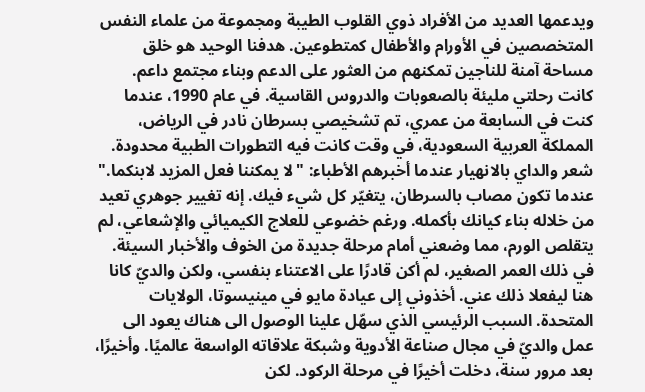ويدعمها العديد من الأفراد ذوي القلوب الطيبة ومجموعة من علماء النفس المتخصصين في الأورام والأطفال كمتطوعين. هدفنا الوحيد هو خلق مساحة آمنة للناجين تمكنهم من العثور على الدعم وبناء مجتمع داعم.
كانت رحلتي مليئة بالصعوبات والدروس القاسية. في عام 1990، عندما كنت في السابعة من عمري، تم تشخيصي بسرطان نادر في الرياض، المملكة العربية السعودية، في وقت كانت فيه التطورات الطبية محدودة. شعر والداي بالانهيار عندما أخبرهم الأطباء: "لا يمكننا فعل المزيد لابنكما."
عندما تكون مصاب بالسرطان، يتغيّر كل شيء فيك. إنه تغيير جوهري تعيد من خلاله بناء كيانك بأكمله. ورغم خضوعي للعلاج الكيميائي والإشعاعي، لم يتقلص الورم، مما وضعني أمام مرحلة جديدة من الخوف والأخبار السيئة. في ذلك العمر الصغير، لم أكن قادرًا على الاعتناء بنفسي، ولكن والديّ كانا هنا ليفعلا ذلك عني. أخذوني إلى عيادة مايو في مينيسوتا، الولايات المتحدة. السبب الرئيسي الذي سهّل علينا الوصول الى هناك يعود الى عمل والديّ في مجال صناعة الأدوية وشبكة علاقاته الواسعة عالميًا. وأخيرًا، بعد مرور سنة، دخلت أخيرًا في مرحلة الركود. لكن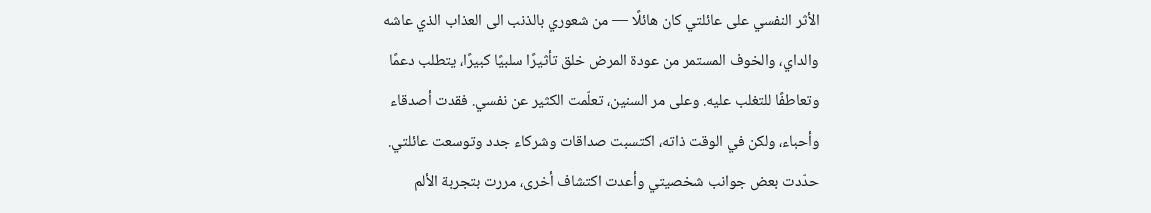الأثر النفسي على عائلتي كان هائلًا — من شعوري بالذنب الى العذاب الذي عاشه والداي، والخوف المستمر من عودة المرض خلق تأثيرًا سلبيًا كبيرًا، يتطلب دعمًا وتعاطفًا للتغلب عليه. وعلى مر السنين، تعلّمت الكثير عن نفسي. فقدت أصدقاء وأحباء، ولكن في الوقت ذاته، اكتسبت صداقات وشركاء جدد وتوسعت عائلتي.
حدّدت بعض جوانب شخصيتي وأعدت اكتشاف أخرى، مررت بتجربة الألم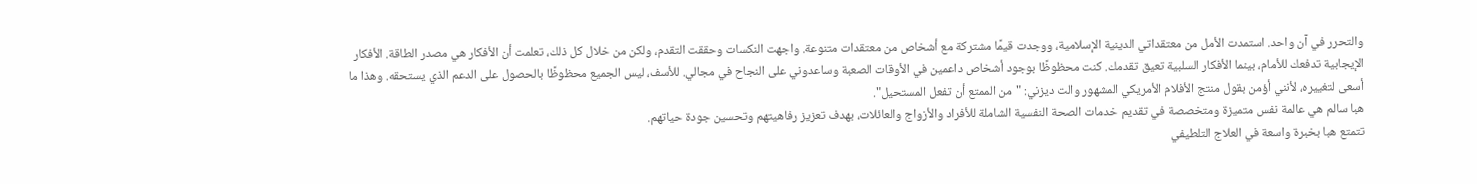والتحرر في آن واحد. استمدت الأمل من معتقداتي الدينية الإسلامية، ووجدت قيمًا مشتركة مع أشخاص من معتقدات متنوعة. واجهت النكسات وحققت التقدم، ولكن من خلال كل ذلك، تعلمت أن الأفكار هي مصدر الطاقة. الأفكار الإيجابية تدفعك للأمام، بينما الأفكار السلبية تعيق تقدمك. كنت محظوظًا بوجود أشخاص داعمين في الأوقات الصعبة وساعدوني على النجاح في مجالي. للأسف، ليس الجميع محظوظًا بالحصول على الدعم الذي يستحقه. وهذا ما أسعى لتغييره، لأنني أؤمن بقول منتج الأفلام الأمريكي المشهور والت ديزني: "من الممتع أن تفعل المستحيل".
هبا سالم هي عالمة نفس متميزة ومتخصصة في تقديم خدمات الصحة النفسية الشاملة للأفراد والأزواج والعائلات، بهدف تعزيز رفاهيتهم وتحسين جودة حياتهم.
تتمتع هبا بخبرة واسعة في العلاج التلطيفي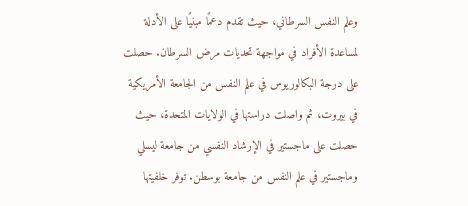وعلم النفس السرطاني، حيث تقدم دعمًا مبنيًا على الأدلة لمساعدة الأفراد في مواجهة تحديات مرض السرطان. حصلت على درجة البكالوريوس في علم النفس من الجامعة الأمريكية في بيروت، ثم واصلت دراستها في الولايات المتحدة، حيث حصلت على ماجستير في الإرشاد النفسي من جامعة ليسلي وماجستير في علم النفس من جامعة بوسطن. توفر خلفيتها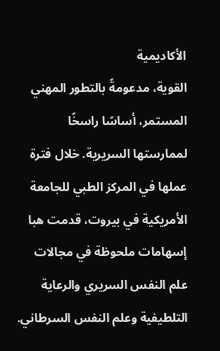الأكاديمية
القوية، مدعومةً بالتطور المهني المستمر، أساسًا راسخًا لممارستها السريرية. خلال فترة عملها في المركز الطبي للجامعة الأمريكية في بيروت، قدمت هبا إسهامات ملحوظة في مجالات علم النفس السريري والرعاية التلطيفية وعلم النفس السرطاني.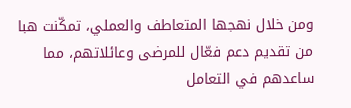ومن خلال نهجها المتعاطف والعملي، تمكّنت هبا من تقديم دعم فعّال للمرضى وعائلاتهم، مما ساعدهم في التعامل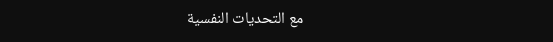مع التحديات النفسية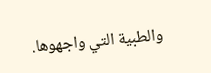والطبية التي واجهوها.